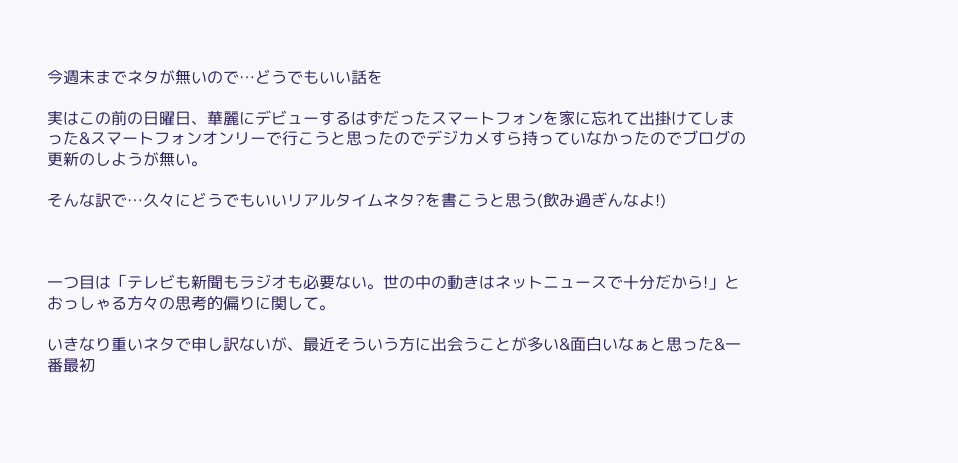今週末までネタが無いので…どうでもいい話を

実はこの前の日曜日、華麗にデビューするはずだったスマートフォンを家に忘れて出掛けてしまった&スマートフォンオンリーで行こうと思ったのでデジカメすら持っていなかったのでブログの更新のしようが無い。

そんな訳で…久々にどうでもいいリアルタイムネタ?を書こうと思う(飲み過ぎんなよ!)



一つ目は「テレビも新聞もラジオも必要ない。世の中の動きはネットニュースで十分だから!」とおっしゃる方々の思考的偏りに関して。

いきなり重いネタで申し訳ないが、最近そういう方に出会うことが多い&面白いなぁと思った&一番最初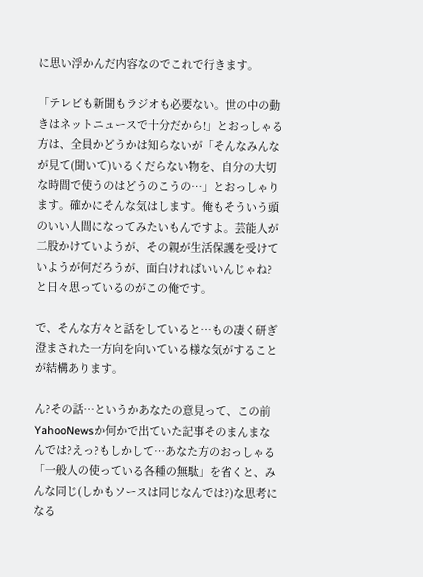に思い浮かんだ内容なのでこれで行きます。

「テレビも新聞もラジオも必要ない。世の中の動きはネットニュースで十分だから!」とおっしゃる方は、全員かどうかは知らないが「そんなみんなが見て(聞いて)いるくだらない物を、自分の大切な時間で使うのはどうのこうの…」とおっしゃります。確かにそんな気はします。俺もそういう頭のいい人間になってみたいもんですよ。芸能人が二股かけていようが、その親が生活保護を受けていようが何だろうが、面白ければいいんじゃね?と日々思っているのがこの俺です。

で、そんな方々と話をしていると…もの凄く研ぎ澄まされた一方向を向いている様な気がすることが結構あります。

ん?その話…というかあなたの意見って、この前YahooNewsか何かで出ていた記事そのまんまなんでは?えっ?もしかして…あなた方のおっしゃる「一般人の使っている各種の無駄」を省くと、みんな同じ(しかもソースは同じなんでは?)な思考になる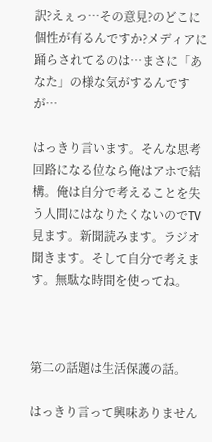訳?えぇっ…その意見?のどこに個性が有るんですか?メディアに踊らされてるのは…まさに「あなた」の様な気がするんですが…

はっきり言います。そんな思考回路になる位なら俺はアホで結構。俺は自分で考えることを失う人間にはなりたくないのでTV見ます。新聞読みます。ラジオ聞きます。そして自分で考えます。無駄な時間を使ってね。



第二の話題は生活保護の話。

はっきり言って興味ありません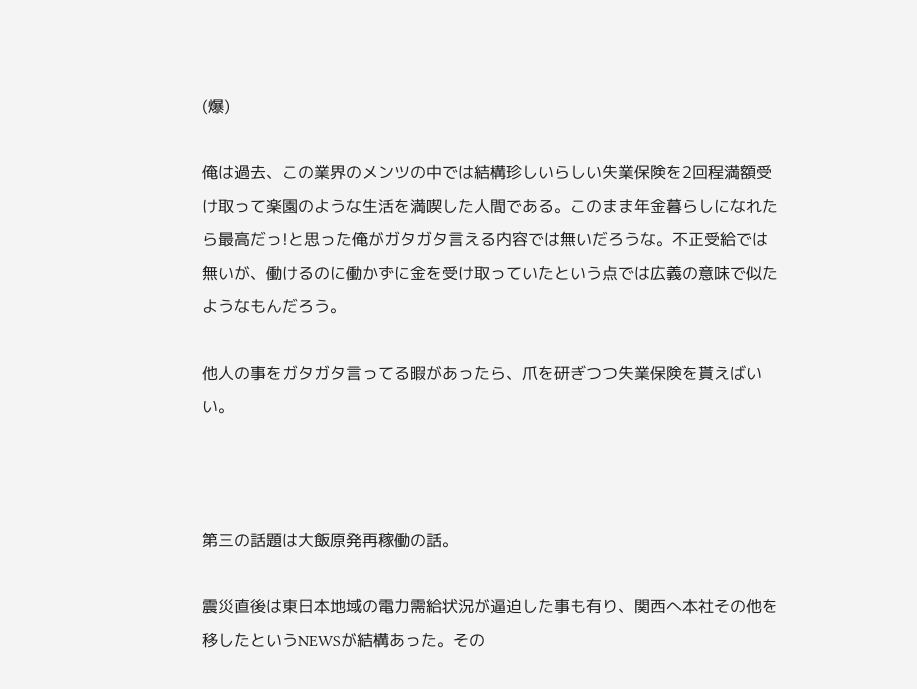(爆)

俺は過去、この業界のメンツの中では結構珍しいらしい失業保険を2回程満額受け取って楽園のような生活を満喫した人間である。このまま年金暮らしになれたら最高だっ!と思った俺がガタガタ言える内容では無いだろうな。不正受給では無いが、働けるのに働かずに金を受け取っていたという点では広義の意味で似たようなもんだろう。

他人の事をガタガタ言ってる暇があったら、爪を研ぎつつ失業保険を貰えばいい。



第三の話題は大飯原発再稼働の話。

震災直後は東日本地域の電力需給状況が逼迫した事も有り、関西へ本社その他を移したというNEWSが結構あった。その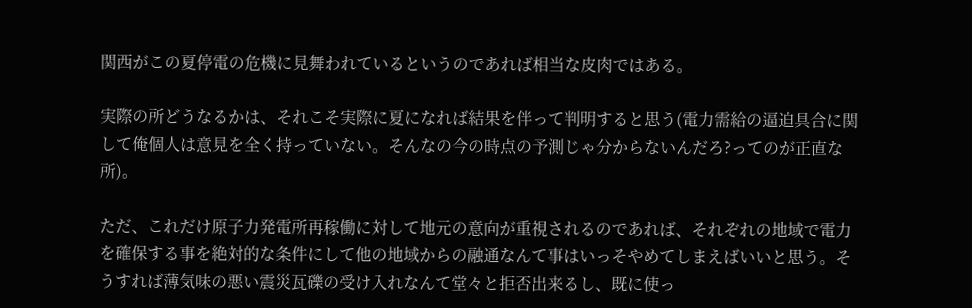関西がこの夏停電の危機に見舞われているというのであれば相当な皮肉ではある。

実際の所どうなるかは、それこそ実際に夏になれば結果を伴って判明すると思う(電力需給の逼迫具合に関して俺個人は意見を全く持っていない。そんなの今の時点の予測じゃ分からないんだろ?ってのが正直な所)。

ただ、これだけ原子力発電所再稼働に対して地元の意向が重視されるのであれば、それぞれの地域で電力を確保する事を絶対的な条件にして他の地域からの融通なんて事はいっそやめてしまえばいいと思う。そうすれば薄気味の悪い震災瓦礫の受け入れなんて堂々と拒否出来るし、既に使っ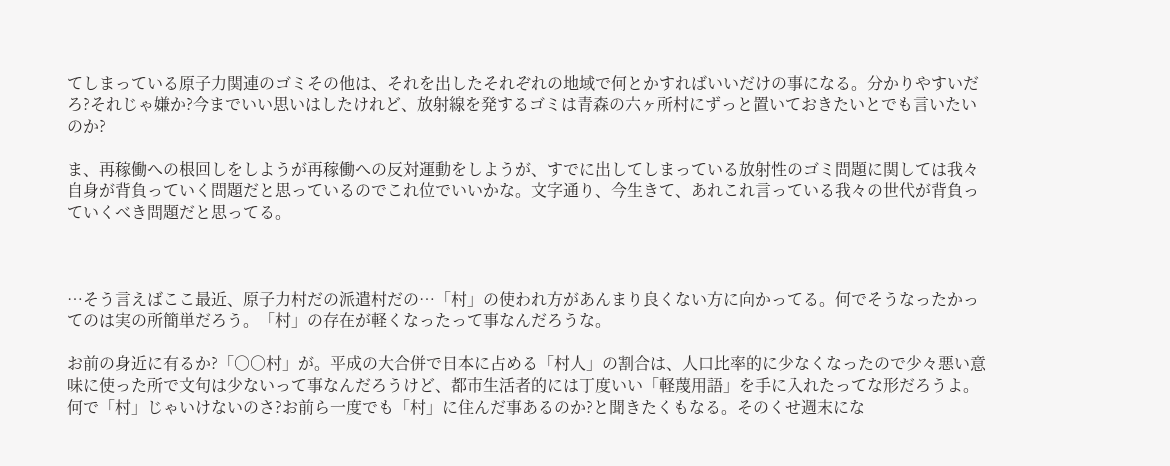てしまっている原子力関連のゴミその他は、それを出したそれぞれの地域で何とかすればいいだけの事になる。分かりやすいだろ?それじゃ嫌か?今までいい思いはしたけれど、放射線を発するゴミは青森の六ヶ所村にずっと置いておきたいとでも言いたいのか?

ま、再稼働への根回しをしようが再稼働への反対運動をしようが、すでに出してしまっている放射性のゴミ問題に関しては我々自身が背負っていく問題だと思っているのでこれ位でいいかな。文字通り、今生きて、あれこれ言っている我々の世代が背負っていくべき問題だと思ってる。



…そう言えばここ最近、原子力村だの派遣村だの…「村」の使われ方があんまり良くない方に向かってる。何でそうなったかってのは実の所簡単だろう。「村」の存在が軽くなったって事なんだろうな。

お前の身近に有るか?「○○村」が。平成の大合併で日本に占める「村人」の割合は、人口比率的に少なくなったので少々悪い意味に使った所で文句は少ないって事なんだろうけど、都市生活者的には丁度いい「軽蔑用語」を手に入れたってな形だろうよ。何で「村」じゃいけないのさ?お前ら一度でも「村」に住んだ事あるのか?と聞きたくもなる。そのくせ週末にな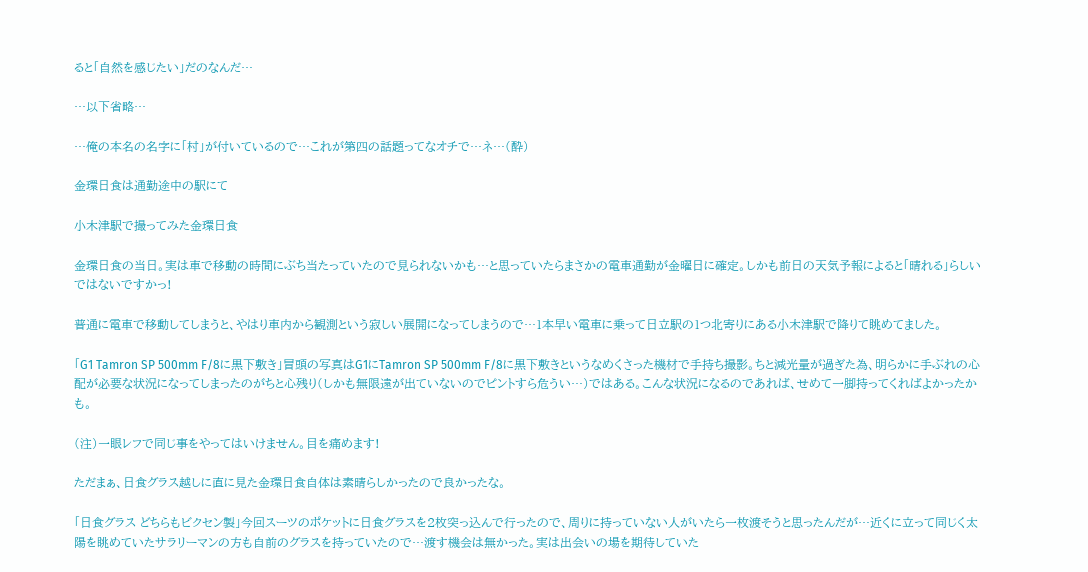ると「自然を感じたい」だのなんだ…

…以下省略…

…俺の本名の名字に「村」が付いているので…これが第四の話題ってなオチで…ネ…(酔)

金環日食は通勤途中の駅にて

小木津駅で撮ってみた金環日食

金環日食の当日。実は車で移動の時間にぶち当たっていたので見られないかも…と思っていたらまさかの電車通勤が金曜日に確定。しかも前日の天気予報によると「晴れる」らしいではないですかっ!

普通に電車で移動してしまうと、やはり車内から観測という寂しい展開になってしまうので…1本早い電車に乗って日立駅の1つ北寄りにある小木津駅で降りて眺めてました。

「G1 Tamron SP 500mm F/8に黒下敷き」冒頭の写真はG1にTamron SP 500mm F/8に黒下敷きというなめくさった機材で手持ち撮影。ちと減光量が過ぎた為、明らかに手ぶれの心配が必要な状況になってしまったのがちと心残り(しかも無限遠が出ていないのでピントすら危うい…)ではある。こんな状況になるのであれば、せめて一脚持ってくればよかったかも。

(注)一眼レフで同じ事をやってはいけません。目を痛めます!

ただまぁ、日食グラス越しに直に見た金環日食自体は素晴らしかったので良かったな。

「日食グラス どちらもビクセン製」今回スーツのポケットに日食グラスを2枚突っ込んで行ったので、周りに持っていない人がいたら一枚渡そうと思ったんだが…近くに立って同じく太陽を眺めていたサラリーマンの方も自前のグラスを持っていたので…渡す機会は無かった。実は出会いの場を期待していた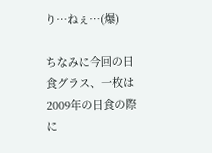り…ねぇ…(爆)

ちなみに今回の日食グラス、一枚は2009年の日食の際に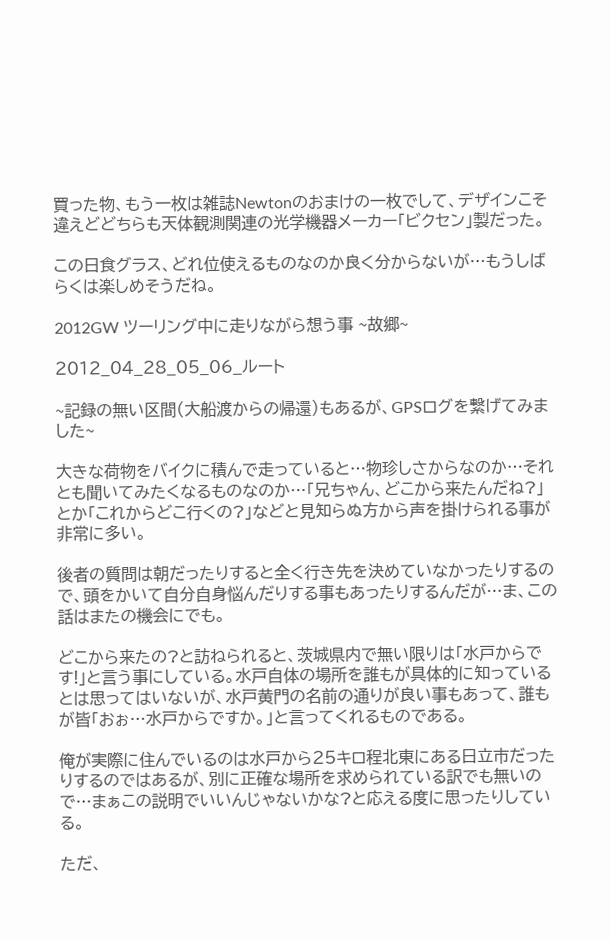買った物、もう一枚は雑誌Newtonのおまけの一枚でして、デザインこそ違えどどちらも天体観測関連の光学機器メーカー「ビクセン」製だった。

この日食グラス、どれ位使えるものなのか良く分からないが…もうしばらくは楽しめそうだね。

2012GW ツーリング中に走りながら想う事 ~故郷~

2012_04_28_05_06_ルート

~記録の無い区間(大船渡からの帰還)もあるが、GPSログを繋げてみました~

大きな荷物をバイクに積んで走っていると…物珍しさからなのか…それとも聞いてみたくなるものなのか…「兄ちゃん、どこから来たんだね?」とか「これからどこ行くの?」などと見知らぬ方から声を掛けられる事が非常に多い。

後者の質問は朝だったりすると全く行き先を決めていなかったりするので、頭をかいて自分自身悩んだりする事もあったりするんだが…ま、この話はまたの機会にでも。

どこから来たの?と訪ねられると、茨城県内で無い限りは「水戸からです!」と言う事にしている。水戸自体の場所を誰もが具体的に知っているとは思ってはいないが、水戸黄門の名前の通りが良い事もあって、誰もが皆「おぉ…水戸からですか。」と言ってくれるものである。

俺が実際に住んでいるのは水戸から25キロ程北東にある日立市だったりするのではあるが、別に正確な場所を求められている訳でも無いので…まぁこの説明でいいんじゃないかな?と応える度に思ったりしている。

ただ、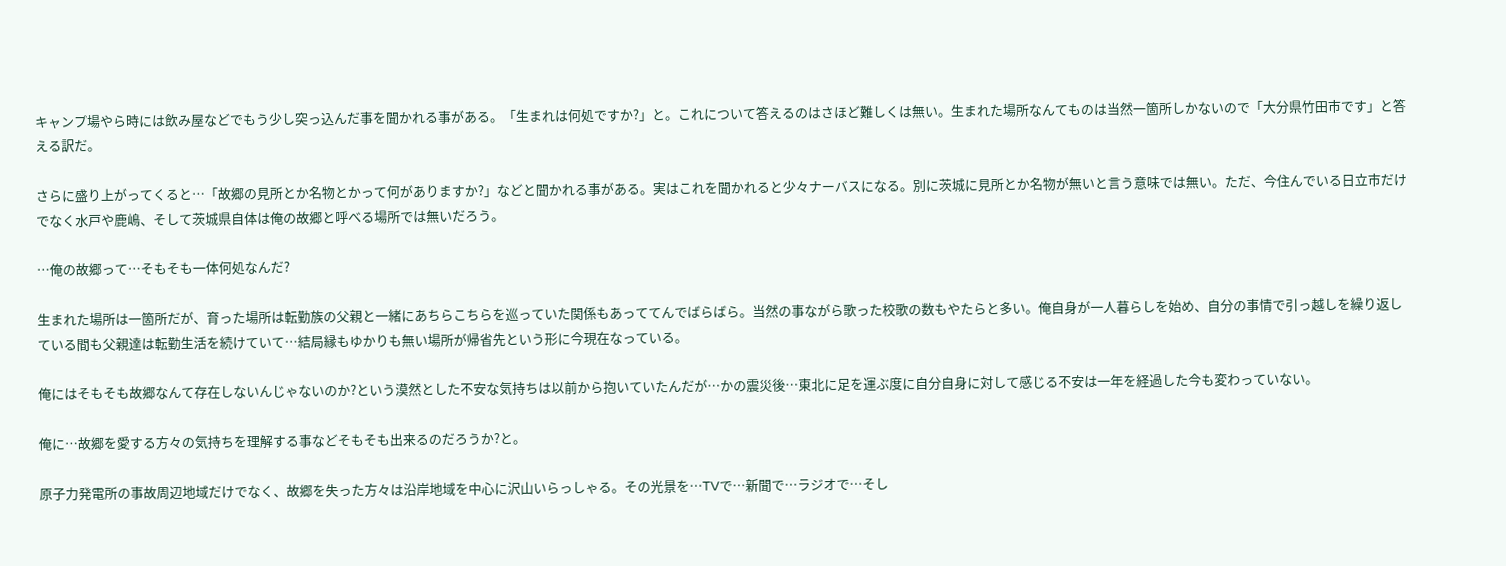キャンプ場やら時には飲み屋などでもう少し突っ込んだ事を聞かれる事がある。「生まれは何処ですか?」と。これについて答えるのはさほど難しくは無い。生まれた場所なんてものは当然一箇所しかないので「大分県竹田市です」と答える訳だ。

さらに盛り上がってくると…「故郷の見所とか名物とかって何がありますか?」などと聞かれる事がある。実はこれを聞かれると少々ナーバスになる。別に茨城に見所とか名物が無いと言う意味では無い。ただ、今住んでいる日立市だけでなく水戸や鹿嶋、そして茨城県自体は俺の故郷と呼べる場所では無いだろう。

…俺の故郷って…そもそも一体何処なんだ?

生まれた場所は一箇所だが、育った場所は転勤族の父親と一緒にあちらこちらを巡っていた関係もあっててんでばらばら。当然の事ながら歌った校歌の数もやたらと多い。俺自身が一人暮らしを始め、自分の事情で引っ越しを繰り返している間も父親達は転勤生活を続けていて…結局縁もゆかりも無い場所が帰省先という形に今現在なっている。

俺にはそもそも故郷なんて存在しないんじゃないのか?という漠然とした不安な気持ちは以前から抱いていたんだが…かの震災後…東北に足を運ぶ度に自分自身に対して感じる不安は一年を経過した今も変わっていない。

俺に…故郷を愛する方々の気持ちを理解する事などそもそも出来るのだろうか?と。

原子力発電所の事故周辺地域だけでなく、故郷を失った方々は沿岸地域を中心に沢山いらっしゃる。その光景を…TVで…新聞で…ラジオで…そし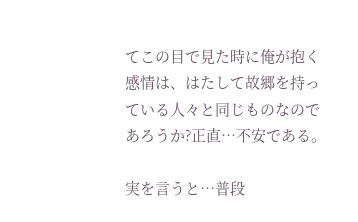てこの目で見た時に俺が抱く感情は、はたして故郷を持っている人々と同じものなのであろうか?正直…不安である。

実を言うと…普段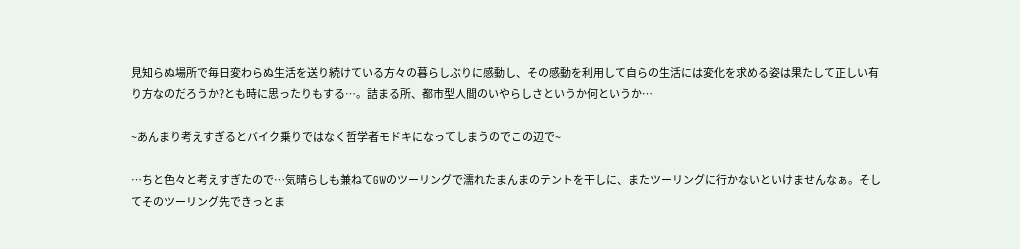見知らぬ場所で毎日変わらぬ生活を送り続けている方々の暮らしぶりに感動し、その感動を利用して自らの生活には変化を求める姿は果たして正しい有り方なのだろうか?とも時に思ったりもする…。詰まる所、都市型人間のいやらしさというか何というか…

~あんまり考えすぎるとバイク乗りではなく哲学者モドキになってしまうのでこの辺で~

…ちと色々と考えすぎたので…気晴らしも兼ねてGWのツーリングで濡れたまんまのテントを干しに、またツーリングに行かないといけませんなぁ。そしてそのツーリング先できっとま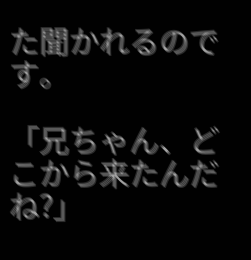た聞かれるのです。

「兄ちゃん、どこから来たんだね?」